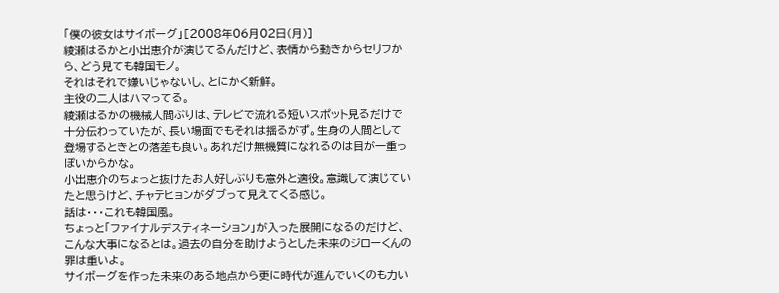「僕の彼女はサイボーグ」[2008年06月02日(月)]
綾瀬はるかと小出恵介が演じてるんだけど、表情から動きからセリフから、どう見ても韓国モノ。
それはそれで嫌いじゃないし、とにかく新鮮。
主役の二人はハマってる。
綾瀬はるかの機械人間ぶりは、テレビで流れる短いスポット見るだけで十分伝わっていたが、長い場面でもそれは揺るがず。生身の人間として登場するときとの落差も良い。あれだけ無機質になれるのは目が一重っぽいからかな。
小出恵介のちょっと抜けたお人好しぶりも意外と適役。意識して演じていたと思うけど、チャテヒョンがダブって見えてくる感じ。
話は・・・これも韓国風。
ちょっと「ファイナルデスティネーション」が入った展開になるのだけど、こんな大事になるとは。過去の自分を助けようとした未来のジローくんの罪は重いよ。
サイボーグを作った未来のある地点から更に時代が進んでいくのも力い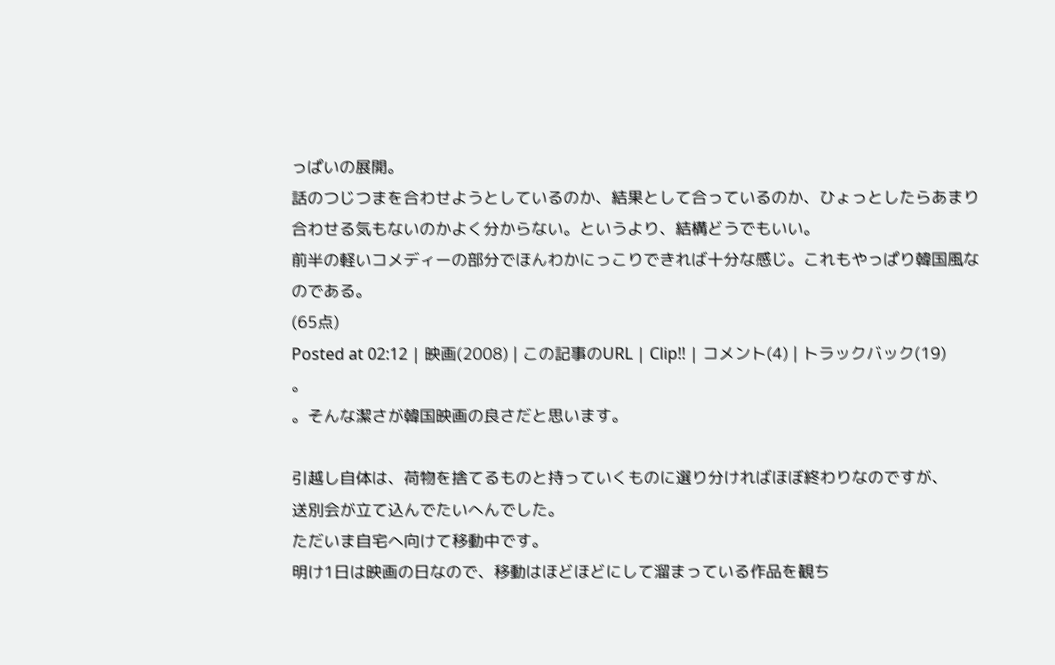っぱいの展開。
話のつじつまを合わせようとしているのか、結果として合っているのか、ひょっとしたらあまり合わせる気もないのかよく分からない。というより、結構どうでもいい。
前半の軽いコメディーの部分でほんわかにっこりできれば十分な感じ。これもやっぱり韓国風なのである。
(65点)
Posted at 02:12 | 映画(2008) | この記事のURL | Clip!! | コメント(4) | トラックバック(19)
。
。そんな潔さが韓国映画の良さだと思います。

引越し自体は、荷物を捨てるものと持っていくものに選り分ければほぼ終わりなのですが、
送別会が立て込んでたいへんでした。
ただいま自宅へ向けて移動中です。
明け1日は映画の日なので、移動はほどほどにして溜まっている作品を観ち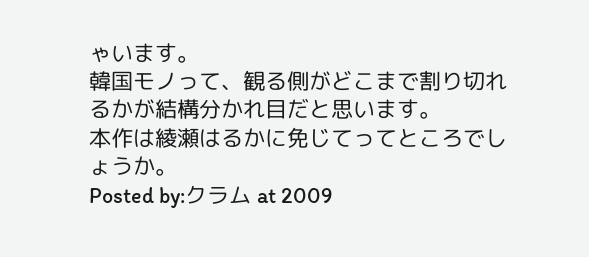ゃいます。
韓国モノって、観る側がどこまで割り切れるかが結構分かれ目だと思います。
本作は綾瀬はるかに免じてってところでしょうか。
Posted by:クラム at 2009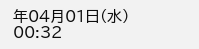年04月01日(水) 00:32